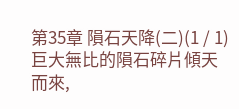第35章 隕石天降(二)(1 / 1)
巨大無比的隕石碎片傾天而來,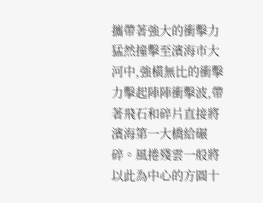攜帶著強大的衝擊力猛然撞擊至濱海市大河中,強橫無比的衝擊力擊起陣陣衝擊波,帶著飛石和碎片直接將濱海第一大橋給碾碎。風捲殘雲一般將以此為中心的方圓十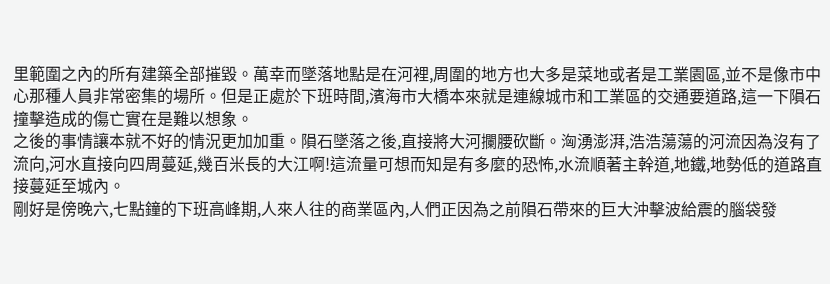里範圍之內的所有建築全部摧毀。萬幸而墜落地點是在河裡,周圍的地方也大多是菜地或者是工業園區,並不是像市中心那種人員非常密集的場所。但是正處於下班時間,濱海市大橋本來就是連線城市和工業區的交通要道路,這一下隕石撞擊造成的傷亡實在是難以想象。
之後的事情讓本就不好的情況更加加重。隕石墜落之後,直接將大河攔腰砍斷。洶湧澎湃,浩浩蕩蕩的河流因為沒有了流向,河水直接向四周蔓延,幾百米長的大江啊!這流量可想而知是有多麼的恐怖,水流順著主幹道,地鐵,地勢低的道路直接蔓延至城內。
剛好是傍晚六,七點鐘的下班高峰期,人來人往的商業區內,人們正因為之前隕石帶來的巨大沖擊波給震的腦袋發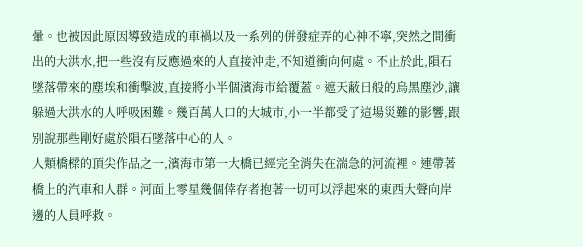暈。也被因此原因導致造成的車禍以及一系列的併發症弄的心神不寧,突然之間衝出的大洪水,把一些沒有反應過來的人直接沖走,不知道衝向何處。不止於此,隕石墜落帶來的塵埃和衝擊波,直接將小半個濱海市給覆蓋。遮天蔽日般的烏黑塵沙,讓躲過大洪水的人呼吸困難。幾百萬人口的大城市,小一半都受了這場災難的影響,跟別說那些剛好處於隕石墜落中心的人。
人類橋樑的頂尖作品之一,濱海市第一大橋已經完全消失在湍急的河流裡。連帶著橋上的汽車和人群。河面上零星幾個倖存者抱著一切可以浮起來的東西大聲向岸邊的人員呼救。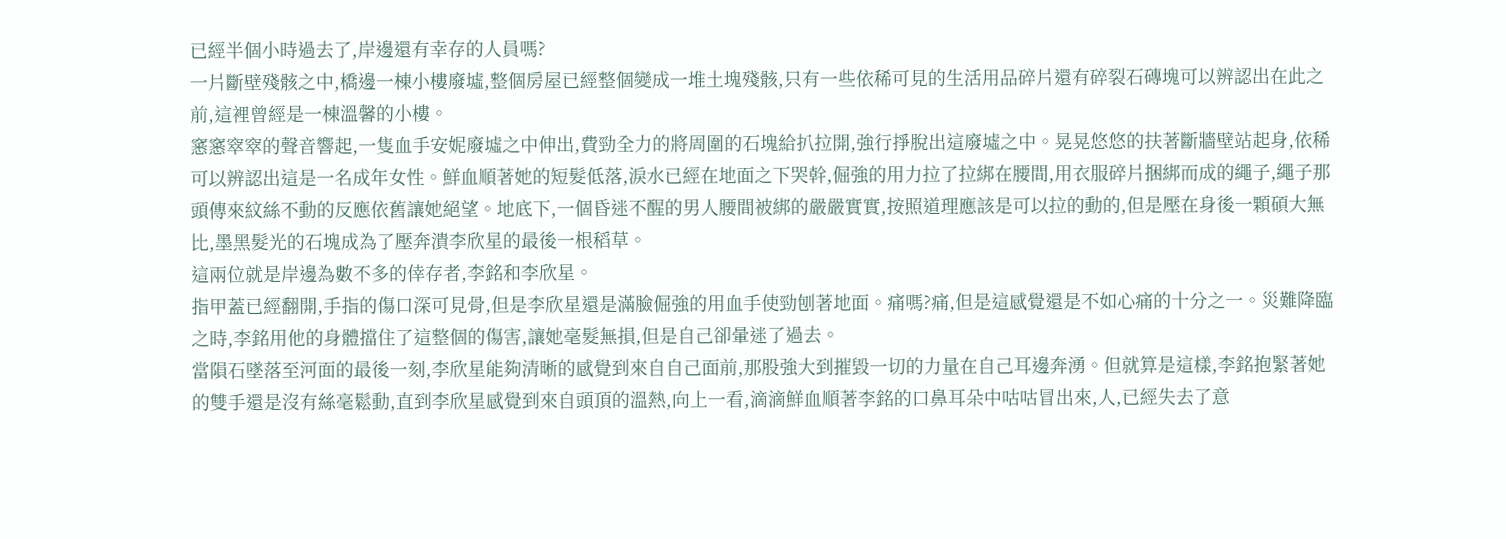已經半個小時過去了,岸邊還有幸存的人員嗎?
一片斷壁殘骸之中,橋邊一棟小樓廢墟,整個房屋已經整個變成一堆土塊殘骸,只有一些依稀可見的生活用品碎片還有碎裂石磚塊可以辨認出在此之前,這裡曾經是一棟溫馨的小樓。
窸窸窣窣的聲音響起,一隻血手安妮廢墟之中伸出,費勁全力的將周圍的石塊給扒拉開,強行掙脫出這廢墟之中。晃晃悠悠的扶著斷牆壁站起身,依稀可以辨認出這是一名成年女性。鮮血順著她的短髮低落,淚水已經在地面之下哭幹,倔強的用力拉了拉綁在腰間,用衣服碎片捆綁而成的繩子,繩子那頭傳來紋絲不動的反應依舊讓她絕望。地底下,一個昏迷不醒的男人腰間被綁的嚴嚴實實,按照道理應該是可以拉的動的,但是壓在身後一顆碩大無比,墨黑髮光的石塊成為了壓奔潰李欣星的最後一根稻草。
這兩位就是岸邊為數不多的倖存者,李銘和李欣星。
指甲蓋已經翻開,手指的傷口深可見骨,但是李欣星還是滿臉倔強的用血手使勁刨著地面。痛嗎?痛,但是這感覺還是不如心痛的十分之一。災難降臨之時,李銘用他的身體擋住了這整個的傷害,讓她毫髮無損,但是自己卻暈迷了過去。
當隕石墜落至河面的最後一刻,李欣星能夠清晰的感覺到來自自己面前,那股強大到摧毀一切的力量在自己耳邊奔湧。但就算是這樣,李銘抱緊著她的雙手還是沒有絲毫鬆動,直到李欣星感覺到來自頭頂的溫熱,向上一看,滴滴鮮血順著李銘的口鼻耳朵中咕咕冒出來,人,已經失去了意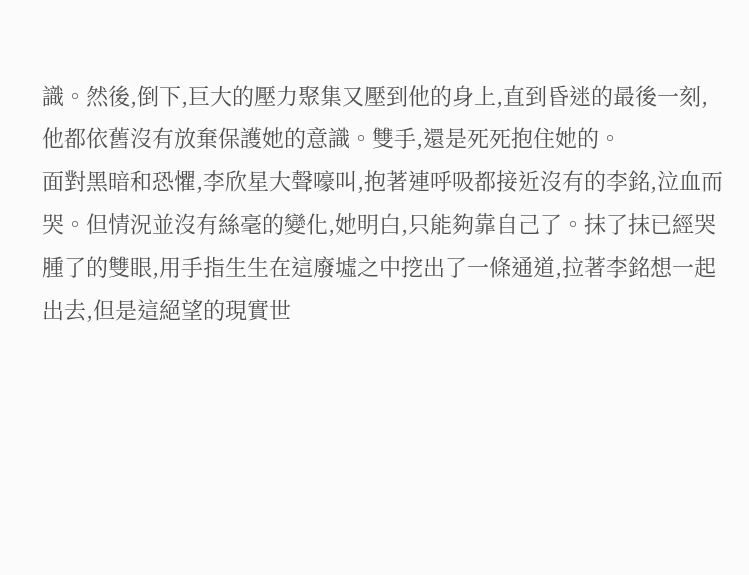識。然後,倒下,巨大的壓力聚集又壓到他的身上,直到昏迷的最後一刻,他都依舊沒有放棄保護她的意識。雙手,還是死死抱住她的。
面對黑暗和恐懼,李欣星大聲嚎叫,抱著連呼吸都接近沒有的李銘,泣血而哭。但情況並沒有絲毫的變化,她明白,只能夠靠自己了。抹了抹已經哭腫了的雙眼,用手指生生在這廢墟之中挖出了一條通道,拉著李銘想一起出去,但是這絕望的現實世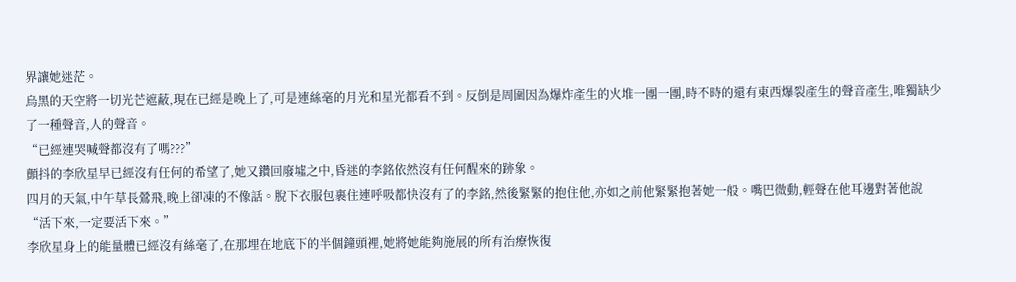界讓她迷茫。
烏黑的天空將一切光芒遮蔽,現在已經是晚上了,可是連絲毫的月光和星光都看不到。反倒是周圍因為爆炸產生的火堆一團一團,時不時的還有東西爆裂產生的聲音產生,唯獨缺少了一種聲音,人的聲音。
“已經連哭喊聲都沒有了嗎???”
顫抖的李欣星早已經沒有任何的希望了,她又鑽回廢墟之中,昏迷的李銘依然沒有任何醒來的跡象。
四月的天氣,中午草長鶯飛,晚上卻凍的不像話。脫下衣服包裹住連呼吸都快沒有了的李銘,然後緊緊的抱住他,亦如之前他緊緊抱著她一般。嘴巴微動,輕聲在他耳邊對著他說
“活下來,一定要活下來。”
李欣星身上的能量體已經沒有絲毫了,在那埋在地底下的半個鐘頭裡,她將她能夠施展的所有治療恢復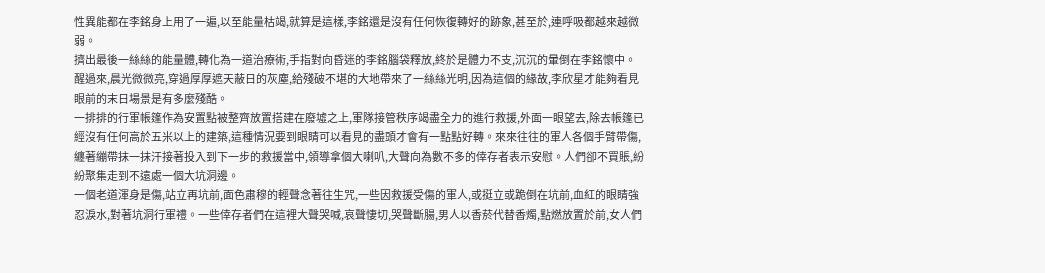性異能都在李銘身上用了一遍,以至能量枯竭,就算是這樣,李銘還是沒有任何恢復轉好的跡象,甚至於,連呼吸都越來越微弱。
擠出最後一絲絲的能量體,轉化為一道治療術,手指對向昏迷的李銘腦袋釋放,終於是體力不支,沉沉的暈倒在李銘懷中。
醒過來,晨光微微亮,穿過厚厚遮天蔽日的灰塵,給殘破不堪的大地帶來了一絲絲光明,因為這個的緣故,李欣星才能夠看見眼前的末日場景是有多麼殘酷。
一排排的行軍帳篷作為安置點被整齊放置搭建在廢墟之上,軍隊接管秩序竭盡全力的進行救援,外面一眼望去,除去帳篷已經沒有任何高於五米以上的建築,這種情況要到眼睛可以看見的盡頭才會有一點點好轉。來來往往的軍人各個手臂帶傷,纏著繃帶抹一抹汗接著投入到下一步的救援當中,領導拿個大喇叭,大聲向為數不多的倖存者表示安慰。人們卻不買賬,紛紛聚集走到不遠處一個大坑洞邊。
一個老道渾身是傷,站立再坑前,面色肅穆的輕聲念著往生咒,一些因救援受傷的軍人,或挺立或跪倒在坑前,血紅的眼睛強忍淚水,對著坑洞行軍禮。一些倖存者們在這裡大聲哭喊,哀聲悽切,哭聲斷腸,男人以香菸代替香燭,點燃放置於前,女人們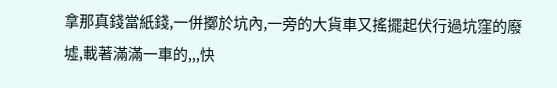拿那真錢當紙錢,一併擲於坑內,一旁的大貨車又搖擺起伏行過坑窪的廢墟,載著滿滿一車的,,,快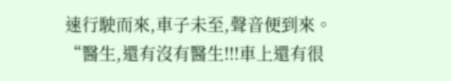速行駛而來,車子未至,聲音便到來。
“醫生,還有沒有醫生!!!車上還有很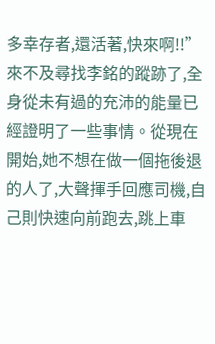多幸存者,還活著,快來啊!!”
來不及尋找李銘的蹤跡了,全身從未有過的充沛的能量已經證明了一些事情。從現在開始,她不想在做一個拖後退的人了,大聲揮手回應司機,自己則快速向前跑去,跳上車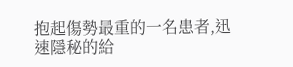抱起傷勢最重的一名患者,迅速隱秘的給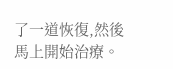了一道恢復,然後馬上開始治療。